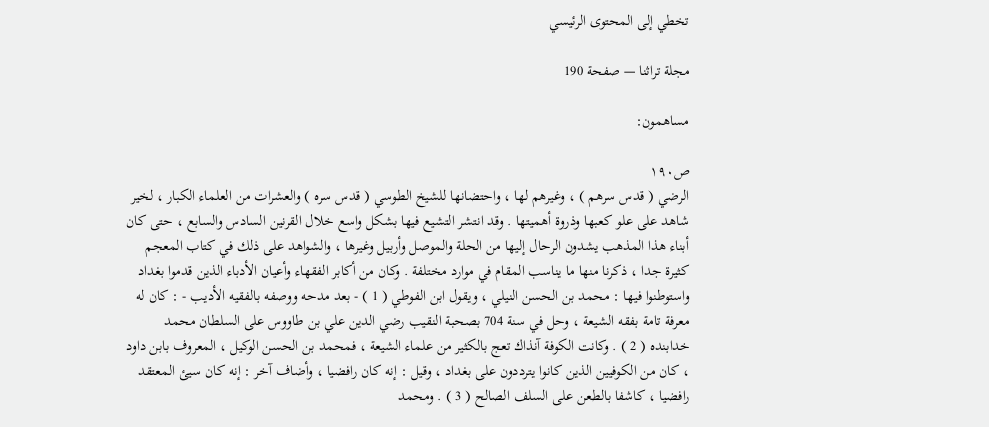تخطي إلى المحتوى الرئيسي

مجلة تراثنا — صفحة 190

مساهمون:

ص١٩٠
الرضي ( قدس سرهم ) ، وغيرهم لها ، واحتضانها للشيخ الطوسي ( قدس سره ) والعشرات من العلماء الكبار ، لخير شاهد على علو كعبها وذروة أهميتها . وقد انتشر التشيع فيها بشكل واسع خلال القرنين السادس والسابع ، حتى كان أبناء هذا المذهب يشدون الرحال إليها من الحلة والموصل وأربيل وغيرها ، والشواهد على ذلك في كتاب المعجم كثيرة جدا ، ذكرنا منها ما يناسب المقام في موارد مختلفة . وكان من أكابر الفقهاء وأعيان الأدباء الذين قدموا بغداد واستوطنوا فيها : محمد بن الحسن النيلي ، ويقول ابن الفوطي ( 1 ) - بعد مدحه ووصفه بالفقيه الأديب - : كان له معرفة تامة بفقه الشيعة ، وحل في سنة 704 بصحبة النقيب رضي الدين علي بن طاووس على السلطان محمد خدابنده ( 2 ) . وكانت الكوفة آنذاك تعج بالكثير من علماء الشيعة ، فمحمد بن الحسن الوكيل ، المعروف بابن داود ، كان من الكوفيين الذين كانوا يترددون على بغداد ، وقيل : إنه كان رافضيا ، وأضاف آخر : إنه كان سيئ المعتقد رافضيا ، كاشفا بالطعن على السلف الصالح ( 3 ) . ومحمد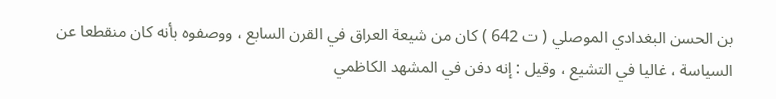بن الحسن البغدادي الموصلي ( ت 642 ) كان من شيعة العراق في القرن السابع ، ووصفوه بأنه كان منقطعا عن السياسة ، غاليا في التشيع ، وقيل : إنه دفن في المشهد الكاظمي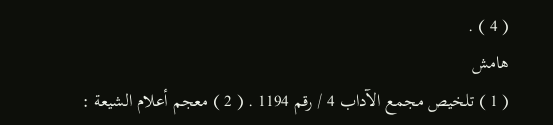( 4 ) .
هامش
( 1 ) تلخيص مجمع الآداب 4 / رقم 1194 . ( 2 ) معجم أعلام الشيعة :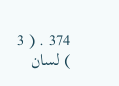374 . ( 3 ) لسان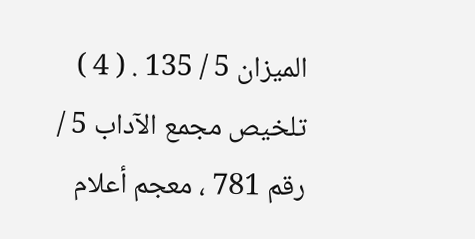الميزان 5 / 135 . ( 4 ) تلخيص مجمع الآداب 5 / رقم 781 ، معجم أعلام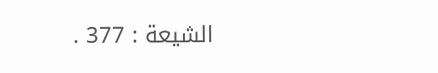الشيعة : 377 .